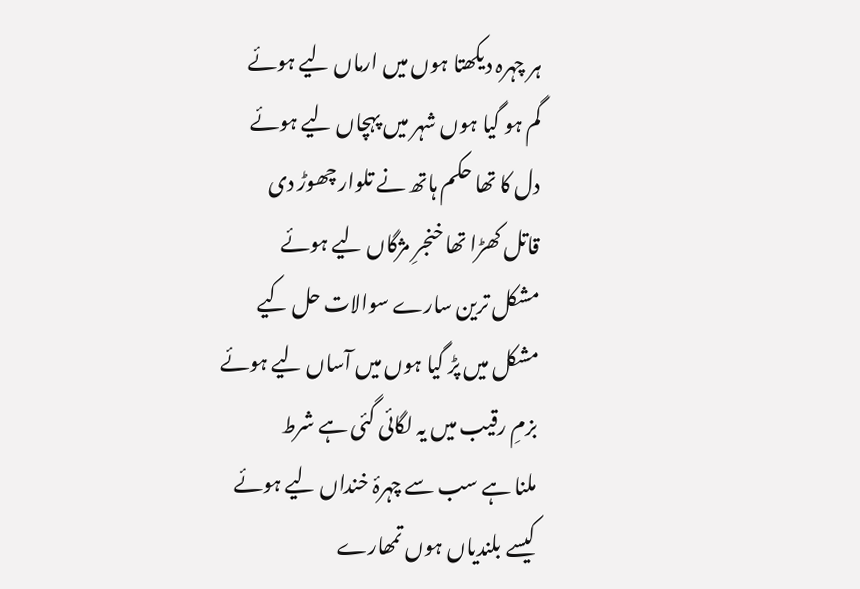ہر چہرہ دیکھتا ہوں میں ارماں لیے ہوئے
گم ہو گیا ہوں شہر میں پہچاں لیے ہوئے
دل کا تھا حکم ہاتھ نے تلوار چھوڑ دی
قاتل کھڑا تھا خنجرِ مژگاں لیے ہوئے
مشکل ترین سارے سوالات حل کیے
مشکل میں پڑ گیا ہوں میں آساں لیے ہوئے
بزمِ رقیب میں یہ لگائی گئی ہے شرط
ملنا ہے سب سے چہرۂ خنداں لیے ہوئے
کیسے بلندیاں ہوں تمھارے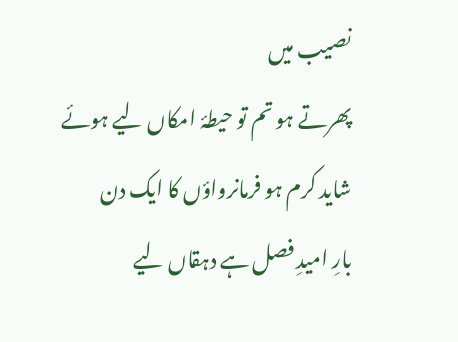نصیب میں
پھرتے ہو تم تو حیطۂ امکاں لیے ہوئے
شاید کرم ہو فرمانرواؤں کا ایک دن
بارِ امیدِ فصل ہے دہقاں لیے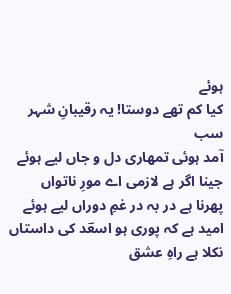ہوئے
کیا کم تھے دوستا! یہ رقیبانِ شہر سب
آمد ہوئی تمھاری دل و جاں لیے ہوئے
جینا اگر ہے لازمی اے مورِ ناتواں
پھرنا ہے در بہ در غمِ دوراں لیے ہوئے
امید ہے کہ پوری ہو اسعؔد کی داستاں
نکلا ہے راہِ عشق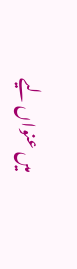میں عنواں لیے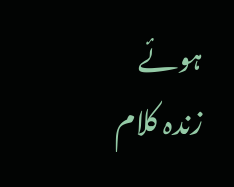ہوئے
زندہ کلام